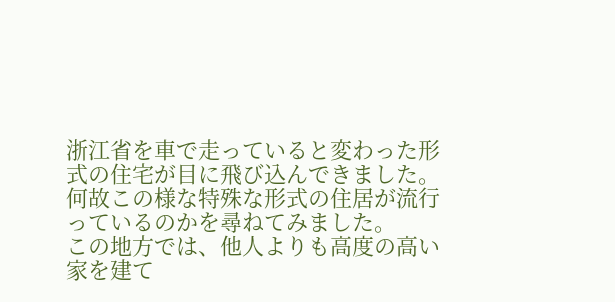浙江省を車で走っていると変わった形式の住宅が目に飛び込んできました。
何故この様な特殊な形式の住居が流行っているのかを尋ねてみました。
この地方では、他人よりも高度の高い家を建て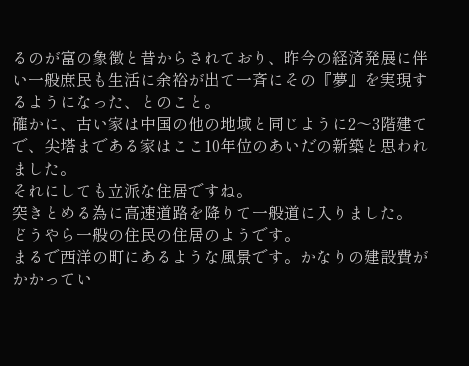るのが富の象徴と昔からされており、昨今の経済発展に伴い一般庶民も生活に余裕が出て一斉にその『夢』を実現するようになった、とのこと。
確かに、古い家は中国の他の地域と同じように2〜3階建てで、尖塔まである家はここ10年位のあいだの新築と思われました。
それにしても立派な住居ですね。
突きとめる為に高速道路を降りて一般道に入りました。
どうやら一般の住民の住居のようです。
まるで西洋の町にあるような風景です。かなりの建設費がかかってい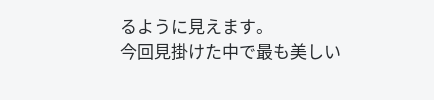るように見えます。
今回見掛けた中で最も美しい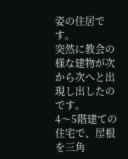姿の住居です。
突然に教会の様な建物が次から次へと出現し出したのです。
4〜5階建ての住宅で、屋根を三角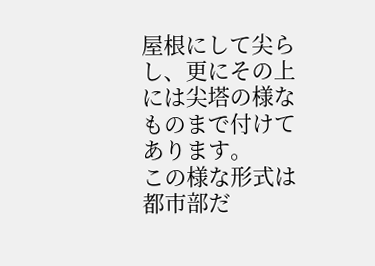屋根にして尖らし、更にその上には尖塔の様なものまで付けてあります。
この様な形式は都市部だ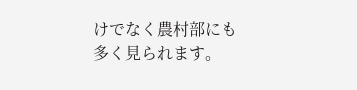けでなく農村部にも多く見られます。